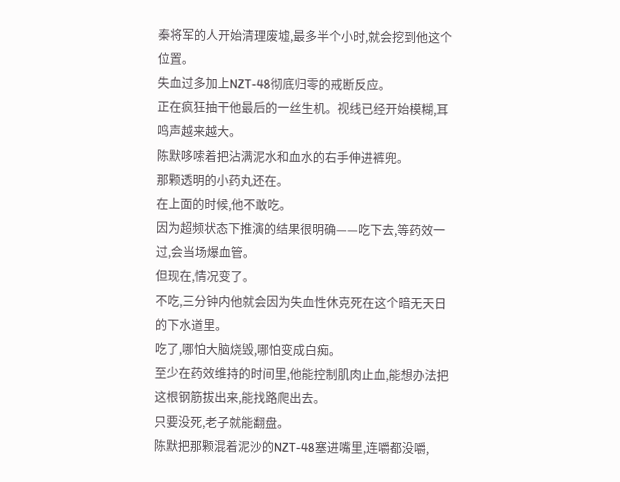秦将军的人开始清理废墟,最多半个小时,就会挖到他这个位置。
失血过多加上NZT-48彻底归零的戒断反应。
正在疯狂抽干他最后的一丝生机。视线已经开始模糊,耳鸣声越来越大。
陈默哆嗦着把沾满泥水和血水的右手伸进裤兜。
那颗透明的小药丸还在。
在上面的时候,他不敢吃。
因为超频状态下推演的结果很明确——吃下去,等药效一过,会当场爆血管。
但现在,情况变了。
不吃,三分钟内他就会因为失血性休克死在这个暗无天日的下水道里。
吃了,哪怕大脑烧毁,哪怕变成白痴。
至少在药效维持的时间里,他能控制肌肉止血,能想办法把这根钢筋拔出来,能找路爬出去。
只要没死,老子就能翻盘。
陈默把那颗混着泥沙的NZT-48塞进嘴里,连嚼都没嚼,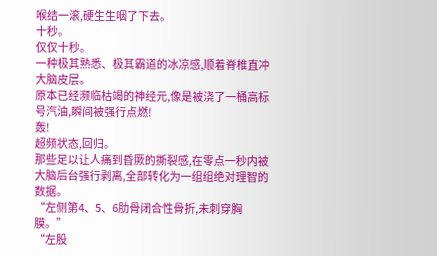喉结一滚,硬生生咽了下去。
十秒。
仅仅十秒。
一种极其熟悉、极其霸道的冰凉感,顺着脊椎直冲大脑皮层。
原本已经濒临枯竭的神经元,像是被浇了一桶高标号汽油,瞬间被强行点燃!
轰!
超频状态,回归。
那些足以让人痛到昏厥的撕裂感,在零点一秒内被大脑后台强行剥离,全部转化为一组组绝对理智的数据。
“左侧第4、5、6肋骨闭合性骨折,未刺穿胸膜。”
“左股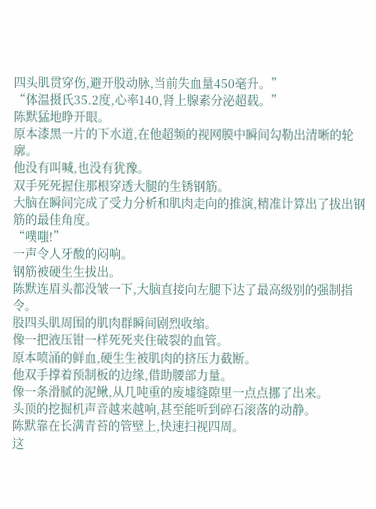四头肌贯穿伤,避开股动脉,当前失血量450毫升。”
“体温摄氏35.2度,心率140,肾上腺素分泌超载。”
陈默猛地睁开眼。
原本漆黑一片的下水道,在他超频的视网膜中瞬间勾勒出清晰的轮廓。
他没有叫喊,也没有犹豫。
双手死死握住那根穿透大腿的生锈钢筋。
大脑在瞬间完成了受力分析和肌肉走向的推演,精准计算出了拔出钢筋的最佳角度。
“噗嗤!”
一声令人牙酸的闷响。
钢筋被硬生生拔出。
陈默连眉头都没皱一下,大脑直接向左腿下达了最高级别的强制指令。
股四头肌周围的肌肉群瞬间剧烈收缩。
像一把液压钳一样死死夹住破裂的血管。
原本喷涌的鲜血,硬生生被肌肉的挤压力截断。
他双手撑着预制板的边缘,借助腰部力量。
像一条滑腻的泥鳅,从几吨重的废墟缝隙里一点点挪了出来。
头顶的挖掘机声音越来越响,甚至能听到碎石滚落的动静。
陈默靠在长满青苔的管壁上,快速扫视四周。
这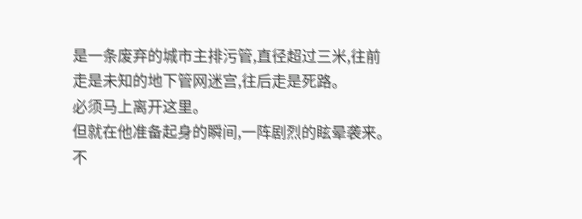是一条废弃的城市主排污管,直径超过三米,往前走是未知的地下管网迷宫,往后走是死路。
必须马上离开这里。
但就在他准备起身的瞬间,一阵剧烈的眩晕袭来。
不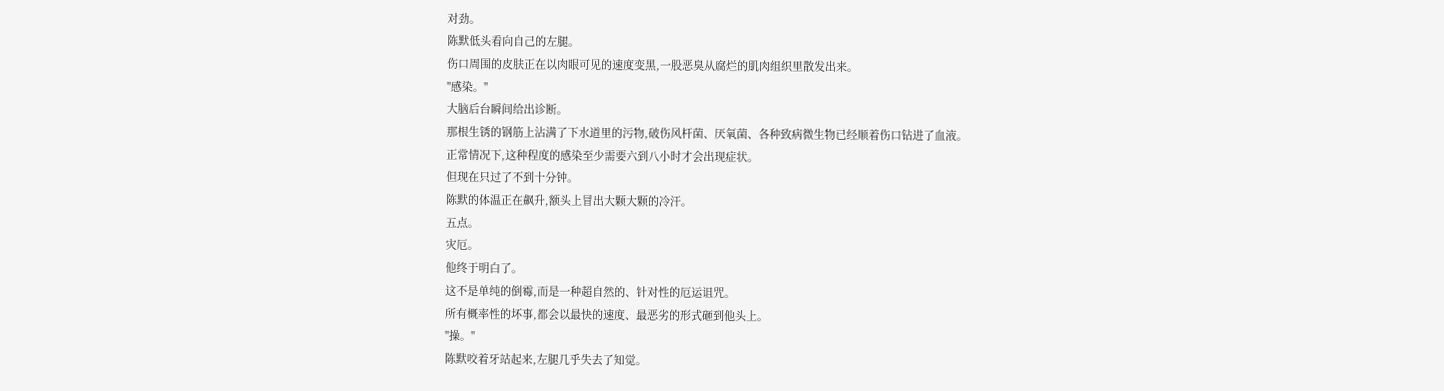对劲。
陈默低头看向自己的左腿。
伤口周围的皮肤正在以肉眼可见的速度变黑,一股恶臭从腐烂的肌肉组织里散发出来。
"感染。"
大脑后台瞬间给出诊断。
那根生锈的钢筋上沾满了下水道里的污物,破伤风杆菌、厌氧菌、各种致病微生物已经顺着伤口钻进了血液。
正常情况下,这种程度的感染至少需要六到八小时才会出现症状。
但现在只过了不到十分钟。
陈默的体温正在飙升,额头上冒出大颗大颗的冷汗。
五点。
灾厄。
他终于明白了。
这不是单纯的倒霉,而是一种超自然的、针对性的厄运诅咒。
所有概率性的坏事,都会以最快的速度、最恶劣的形式砸到他头上。
"操。"
陈默咬着牙站起来,左腿几乎失去了知觉。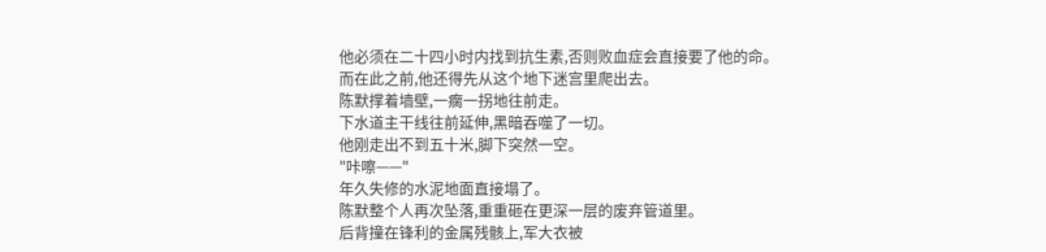他必须在二十四小时内找到抗生素,否则败血症会直接要了他的命。
而在此之前,他还得先从这个地下迷宫里爬出去。
陈默撑着墙壁,一瘸一拐地往前走。
下水道主干线往前延伸,黑暗吞噬了一切。
他刚走出不到五十米,脚下突然一空。
"咔嚓——"
年久失修的水泥地面直接塌了。
陈默整个人再次坠落,重重砸在更深一层的废弃管道里。
后背撞在锋利的金属残骸上,军大衣被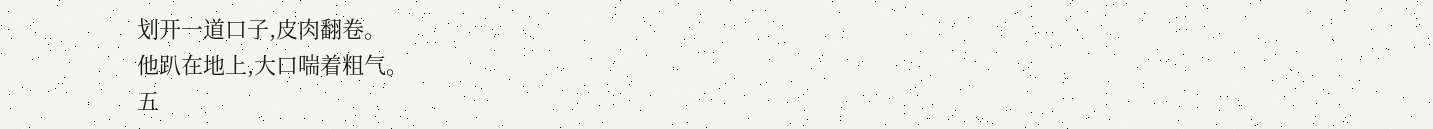划开一道口子,皮肉翻卷。
他趴在地上,大口喘着粗气。
五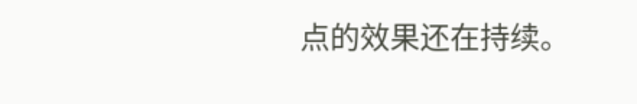点的效果还在持续。